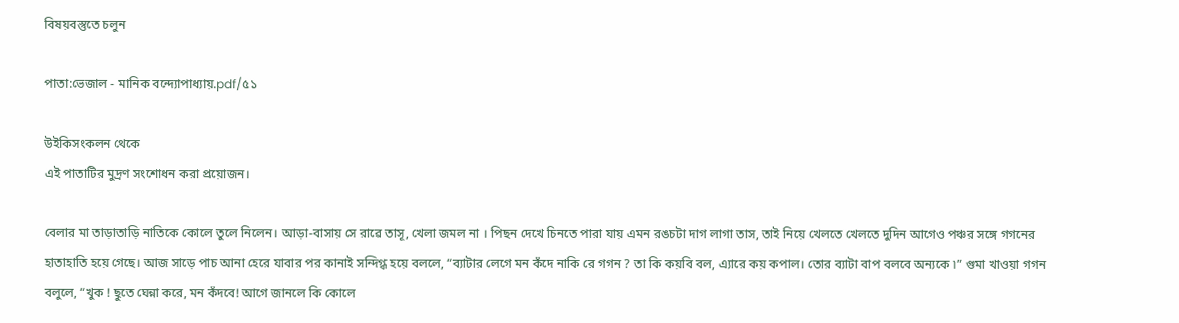বিষয়বস্তুতে চলুন

পাতা:ভেজাল - মানিক বন্দ্যোপাধ্যায়.pdf/৫১

উইকিসংকলন থেকে
এই পাতাটির মুদ্রণ সংশোধন করা প্রয়োজন।

বেলার মা তাড়াতাড়ি নাতিকে কোলে তুলে নিলেন। আড়া-বাসায় সে রাৱে তাসূ, খেলা জমল না । পিছন দেখে চিনতে পারা যায় এমন রঙচটা দাগ লাগা তাস, তাই নিয়ে খেলতে খেলতে দুদিন আগেও পঞ্চর সঙ্গে গগনের হাতাহাতি হয়ে গেছে। আজ সাড়ে পাচ আনা হেরে যাবার পর কানাই সন্দিগ্ধ হয়ে বললে, “ব্যাটার লেগে মন কঁদে নাকি রে গগন ? তা কি কয়বি বল, এ্যারে কয় কপাল। তোর ব্যাটা বাপ বলবে অন্যকে ৷” গুমা খাওয়া গগন বলুলে, “খুক ! ছুতে ঘেন্না করে, মন কঁদবে! আগে জানলে কি কোলে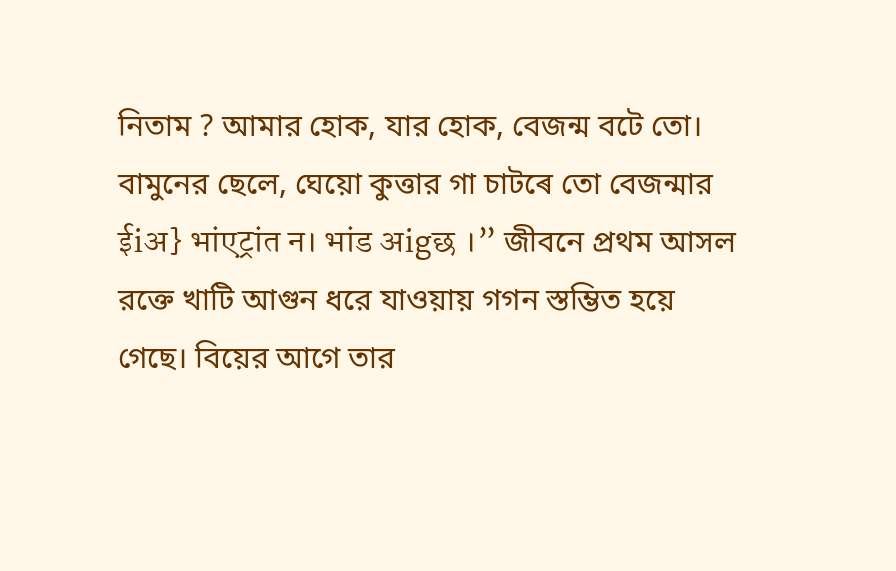নিতাম ? আমার হোক, যার হোক, বেজন্ম বটে তো। বামুনের ছেলে, ঘেয়ো কুত্তার গা চাটৰে তো বেজন্মার ईiअ} भांएट्रांत न। भांड अigछ ।” জীবনে প্রথম আসল রক্তে খাটি আগুন ধরে যাওয়ায় গগন স্তম্ভিত হয়ে গেছে। বিয়ের আগে তার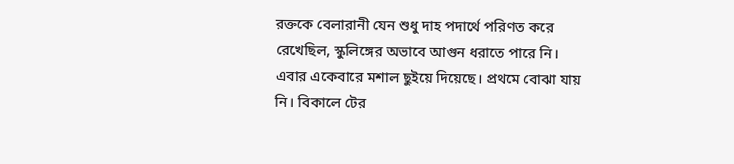রক্তকে বেলারানী যেন শুধু দাহ পদার্থে পরিণত করে রেখেছিল, স্কুলিঙ্গের অভাবে আগুন ধরাতে পারে নি। এবার একেবারে মশাল ছুইয়ে দিয়েছে। প্ৰথমে বোঝা যায় নি। বিকালে টের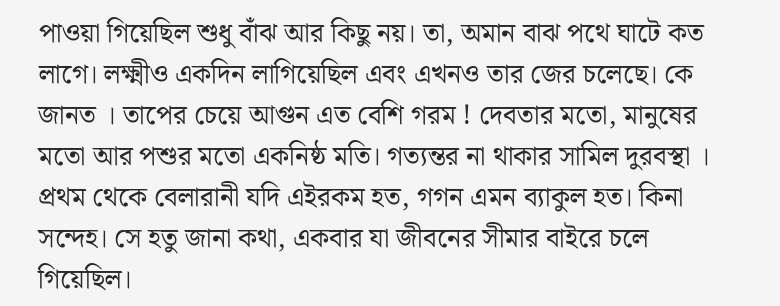পাওয়া গিয়েছিল শুধু বাঁঝ আর কিছু নয়। তা, অমান বাঝ পথে ঘাটে কত লাগে। লক্ষ্মীও একদিন লাগিয়েছিল এবং এখনও তার জের চলেছে। কে জানত । তাপের চেয়ে আগুন এত বেশি গরম ! দেবতার মতো, মানুষের মতো আর পশুর মতো একনিষ্ঠ মতি। গত্যন্তর না থাকার সামিল দুরবস্থা । প্ৰথম থেকে বেলারানী যদি এইরকম হত, গগন এমন ব্যাকুল হত। কিনা সন্দেহ। সে হতু জানা কথা, একবার যা জীবনের সীমার বাইরে চলে গিয়েছিল।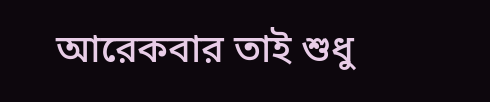আরেকবার তাই শুধু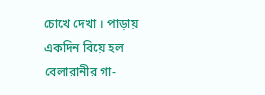চোখে দেখা । পাড়ায় একদিন বিয়ে হল বেলারানীর গা-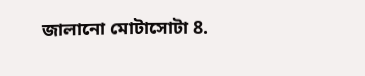জালানো মোটাসোটা 8.